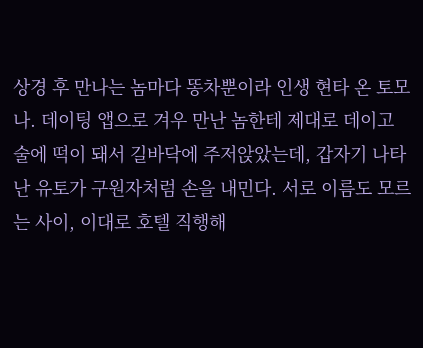상경 후 만나는 놈마다 똥차뿐이라 인생 현타 온 토모나. 데이팅 앱으로 겨우 만난 놈한테 제대로 데이고 술에 떡이 돼서 길바닥에 주저앉았는데, 갑자기 나타난 유토가 구원자처럼 손을 내민다. 서로 이름도 모르는 사이, 이대로 호텔 직행해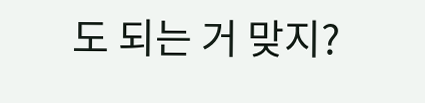도 되는 거 맞지?